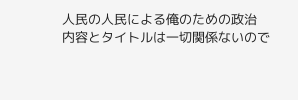人民の人民による俺のための政治
内容とタイトルは一切関係ないので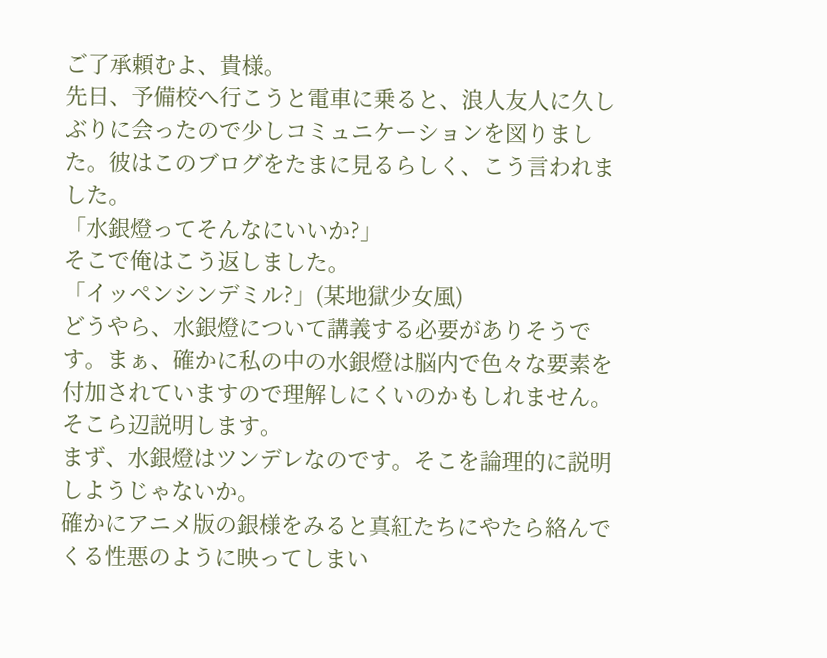ご了承頼むよ、貴様。
先日、予備校へ行こうと電車に乗ると、浪人友人に久しぶりに会ったので少しコミュニケーションを図りました。彼はこのブログをたまに見るらしく、こう言われました。
「水銀燈ってそんなにいいか?」
そこで俺はこう返しました。
「イッペンシンデミル?」(某地獄少女風)
どうやら、水銀燈について講義する必要がありそうです。まぁ、確かに私の中の水銀燈は脳内で色々な要素を付加されていますので理解しにくいのかもしれません。そこら辺説明します。
まず、水銀燈はツンデレなのです。そこを論理的に説明しようじゃないか。
確かにアニメ版の銀様をみると真紅たちにやたら絡んでくる性悪のように映ってしまい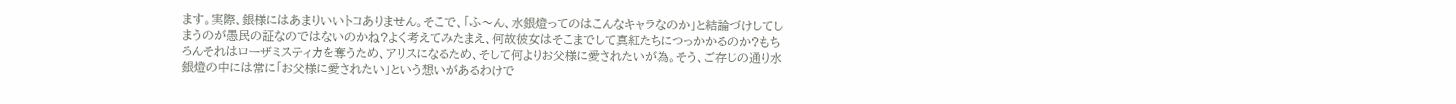ます。実際、銀様にはあまりいいトコありません。そこで、「ふ〜ん、水銀燈ってのはこんなキャラなのか」と結論づけしてしまうのが愚民の証なのではないのかね?よく考えてみたまえ、何故彼女はそこまでして真紅たちにつっかかるのか?もちろんそれはローザミスティカを奪うため、アリスになるため、そして何よりお父様に愛されたいが為。そう、ご存じの通り水銀燈の中には常に「お父様に愛されたい」という想いがあるわけで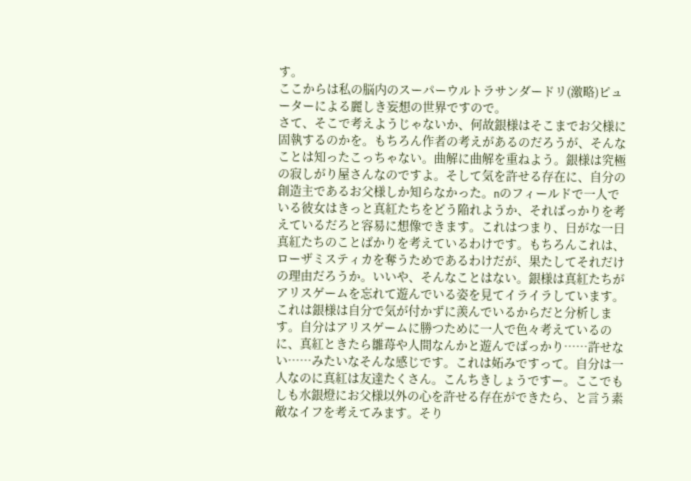す。
ここからは私の脳内のスーパーウルトラサンダードリ(激略)ピューターによる麗しき妄想の世界ですので。
さて、そこで考えようじゃないか、何故銀様はそこまでお父様に固執するのかを。もちろん作者の考えがあるのだろうが、そんなことは知ったこっちゃない。曲解に曲解を重ねよう。銀様は究極の寂しがり屋さんなのですよ。そして気を許せる存在に、自分の創造主であるお父様しか知らなかった。nのフィールドで一人でいる彼女はきっと真紅たちをどう陥れようか、そればっかりを考えているだろと容易に想像できます。これはつまり、日がな一日真紅たちのことばかりを考えているわけです。もちろんこれは、ローザミスティカを奪うためであるわけだが、果たしてそれだけの理由だろうか。いいや、そんなことはない。銀様は真紅たちがアリスゲームを忘れて遊んでいる姿を見てイライラしています。これは銀様は自分で気が付かずに羨んでいるからだと分析します。自分はアリスゲームに勝つために一人で色々考えているのに、真紅ときたら雛苺や人間なんかと遊んでばっかり……許せない……みたいなそんな感じです。これは妬みですって。自分は一人なのに真紅は友達たくさん。こんちきしょうですー。ここでもしも水銀燈にお父様以外の心を許せる存在ができたら、と言う素敵なイフを考えてみます。そり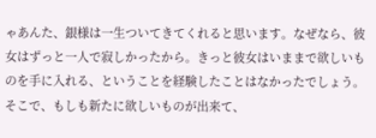ゃあんた、銀様は一生ついてきてくれると思います。なぜなら、彼女はずっと一人で寂しかったから。きっと彼女はいままで欲しいものを手に入れる、ということを経験したことはなかったでしょう。そこで、もしも新たに欲しいものが出来て、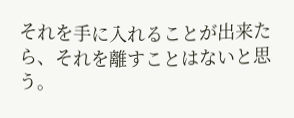それを手に入れることが出来たら、それを離すことはないと思う。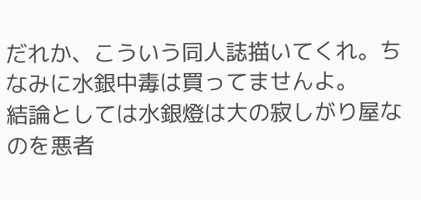だれか、こういう同人誌描いてくれ。ちなみに水銀中毒は買ってませんよ。
結論としては水銀燈は大の寂しがり屋なのを悪者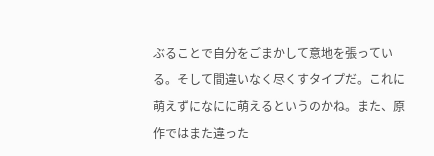ぶることで自分をごまかして意地を張っている。そして間違いなく尽くすタイプだ。これに萌えずになにに萌えるというのかね。また、原作ではまた違った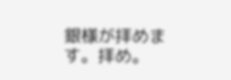銀様が拝めます。拝め。